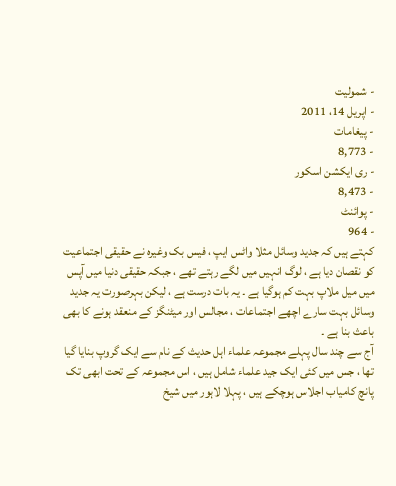- شمولیت
- اپریل 14، 2011
- پیغامات
- 8,773
- ری ایکشن اسکور
- 8,473
- پوائنٹ
- 964
کہتے ہیں کہ جدید وسائل مثلا واٹس ایپ ، فیس بک وغیرہ نے حقیقی اجتماعیت کو نقصان دیا ہے ، لوگ انہیں میں لگے رہتے تھے ، جبکہ حقیقی دنیا میں آپس میں میل ملاپ بہت کم ہوگیا ہے ۔ یہ بات درست ہے ، لیکن بہرصورت یہ جدید وسائل بہت سارے اچھے اجتماعات ، مجالس اور میٹنگز کے منعقد ہونے کا بھی باعث بنا ہے ۔
آج سے چند سال پہلے مجموعہ علماء اہل حدیث کے نام سے ایک گروپ بنایا گیا تھا ، جس میں کئی ایک جید علماء شامل ہیں ، اس مجموعہ کے تحت ابھی تک پانچ کامیاب اجلاس ہوچکے ہیں ، پہلا لاہور میں شیخ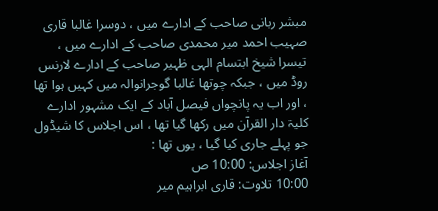مبشر ربانی صاحب کے ادارے میں ، دوسرا غالبا قاری صہیب احمد میر محمدی صاحب کے ادارے میں ، تیسرا شیخ ابتسام الہی ظہیر صاحب کے ادارے لارنس روڈ میں ، جبکہ چوتھا غالبا گوجرانوالہ میں کہیں ہوا تھا ، اور اب یہ پانچواں فیصل آباد کے ایک مشہور ادارے کلیۃ دار القرآن میں رکھا گیا تھا ، اس اجلاس کا شیڈول جو پہلے جاری کیا گیا ، یوں تھا :
آغاز اجلاس: 10:00 ص
10:00 تلاوت: قاری ابراہیم میر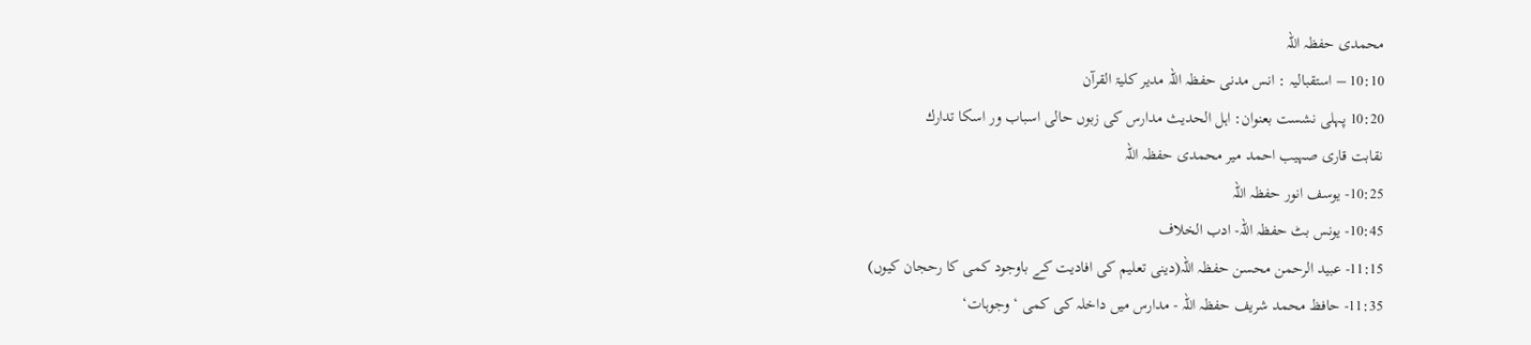محمدی حفظہ اللہ
10:10 – استقبالیہ : انس مدنی حفظہ اللہ مدیر کلیۃ القرآن
10:20 پہلی نشست بعنوان: اہل الحدیث مدارس کی زبوں حالی اسباب ور اسکا تدارك
نقابت قاری صہیب احمد میر محمدی حفظہ اللہ
10:25- یوسف انور حفظہ اللہ
10:45- یونس بٹ حفظہ اللہ- ادب الخلاف
11:15- عبید الرحمن محسن حفظہ اللہ(دینی تعلیم کی افادیت کے باوجود کمی کا رحجان کیوں)
11:35- حافظ محمد شریف حفظہ اللہ - مدارس میں داخلہ کی کمی ‘ وجوہات‘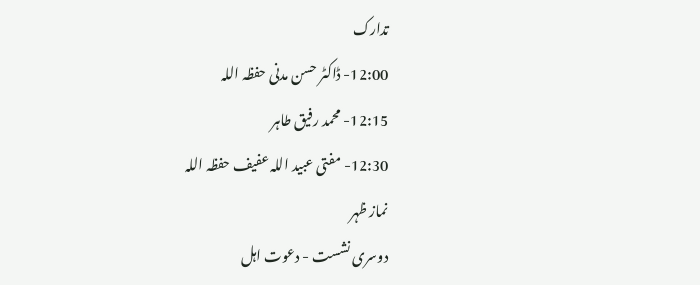تدارک
12:00- ڈاکٹر حسن مدنی حفظہ اللہ
12:15- محمد رفیق طاہر
12:30- مفتی عبید اللہ عفیف حفظہ اللہ
نماز ظہر
دوسری نشست - دعوت اہل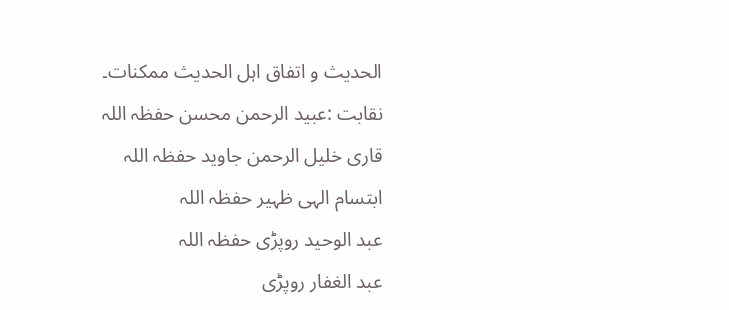الحدیث و اتفاق اہل الحدیث ممکنات۔
نقابت :عبید الرحمن محسن حفظہ اللہ
قاری خلیل الرحمن جاوید حفظہ اللہ
ابتسام الہی ظہیر حفظہ اللہ
عبد الوحید روپڑی حفظہ اللہ
عبد الغفار روپڑی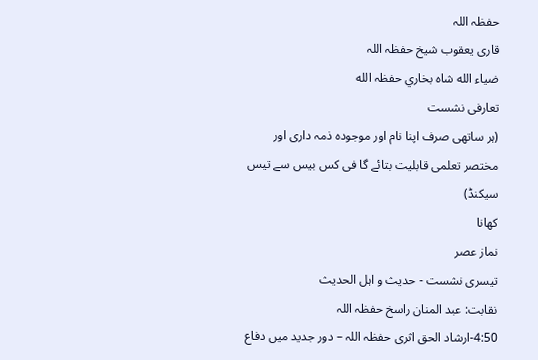حفظہ اللہ
قاری یعقوب شیخ حفظہ اللہ
ضياء الله شاه بخاري حفظہ الله
تعارفی نشست
(ہر ساتھی صرف اپنا نام اور موجودہ ذمہ داری اور مختصر تعلمی قابلیت بتائے گا فی کس بیس سے تیس سیکنڈ)
کھانا
نماز عصر
تیسری نشست - حدیث و اہل الحدیث
نقابت: عبد المنان راسخ حفظہ اللہ
4:50-ارشاد الحق اثری حفظہ اللہ – دور جدید میں دفاع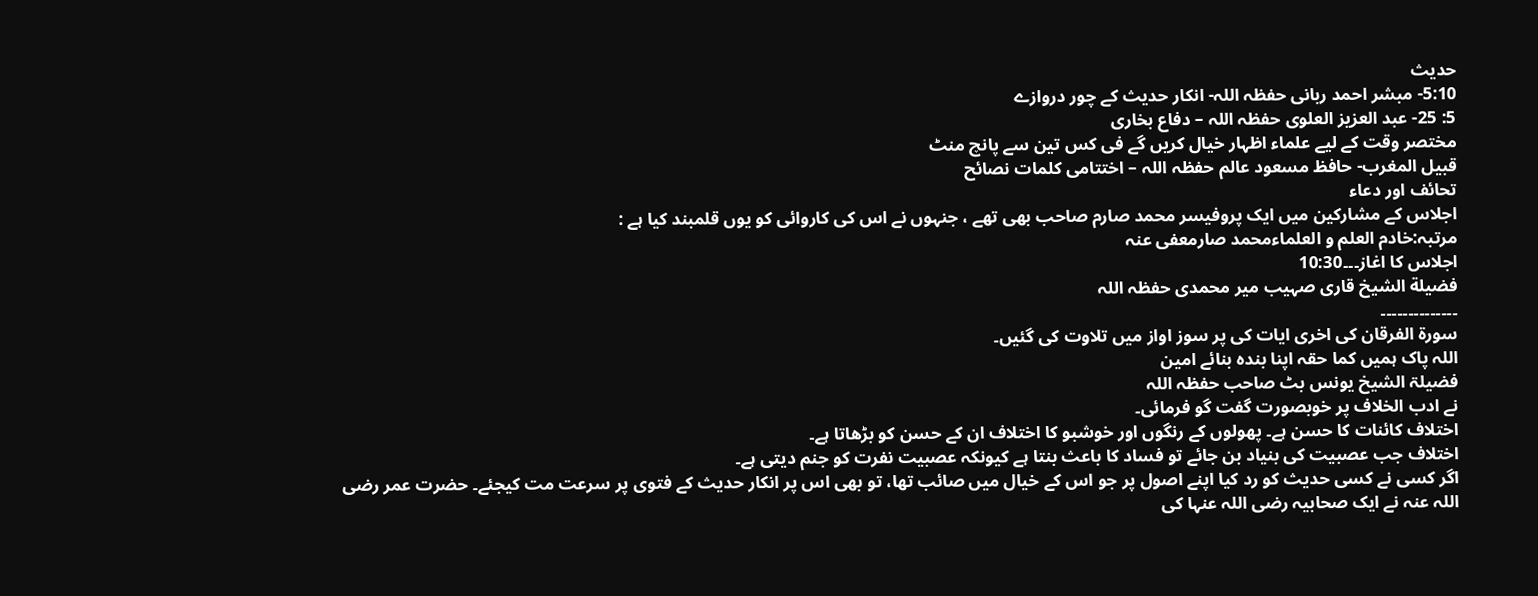حدیث
5:10- مبشر احمد ربانی حفظہ اللہ- انکار حدیث کے چور دروازے
5: 25- عبد العزیز العلوی حفظہ اللہ – دفاع بخاری
مختصر وقت کے لیے علماء اظہار خیال کریں گے فی کس تین سے پانچ منٹ
قبیل المغرب- حافظ مسعود عالم حفظہ اللہ – اختتامی کلمات نصائح
تحائف اور دعاء
اجلاس کے مشارکین میں ایک پروفیسر محمد صارم صاحب بھی تھے ، جنہوں نے اس کی کاروائی کو یوں قلمبند کیا ہے :
مرتبہ:خادم العلم و العلماءمحمد صارمعفی عنہ
اجلاس کا اغاز۔۔۔10:30
فضیلة الشیخ قاری صہیب میر محمدی حفظہ اللہ
۔۔۔۔۔۔۔۔۔۔۔۔۔۔
سورة الفرقان کی اخری ایات کی پر سوز اواز میں تلاوت کی گئیں۔
اللہ پاک ہمیں کما حقہ اپنا بندہ بنائے امین
فضیلۃ الشیخ یونس بٹ صاحب حفظہ اللہ
نے ادب الخلاف پر خوبصورت گفت گو فرمائی۔
اختلاف کائنات کا حسن ہے۔ پھولوں کے رنگوں اور خوشبو کا اختلاف ان کے حسن کو بڑھاتا ہے۔
اختلاف جب عصبیت کی بنیاد بن جائے تو فساد کا باعث بنتا ہے کیونکہ عصبیت نفرت کو جنم دیتی ہے۔
اگر کسی نے کسی حدیث کو رد کیا اپنے اصول پر جو اس کے خیال میں صائب تھا، تو بھی اس پر انکار حدیث کے فتوی پر سرعت مت کیجئے۔ حضرت عمر رضی اللہ عنہ نے ایک صحابیہ رضی اللہ عنہا کی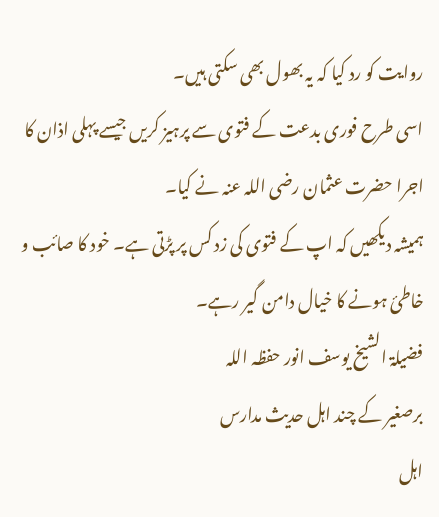روایت کو رد کیا کہ یہ بھول بھی سکتی ہیں۔
اسی طرح فوری بدعت کے فتوی سے پرہیز کریں جیسے پہلی اذان کا اجرا حضرت عثمان رضی اللہ عنہ نے کیا۔
ہمیشہ دیکھیں کہ اپ کے فتوی کی زد کس پر پڑتی ہے۔ خود کا صائب و خاطئ ہونے کا خیال دامن گیر رہے۔
فضیلۃ الشیخ یوسف انور حفظہ اللہ
برصغیر کے چند اہل حدیث مدارس
اہل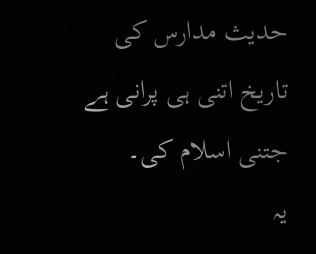حدیث مدارس کی تاریخ اتنی ہی پرانی ہے جتنی اسلام کی۔
یہ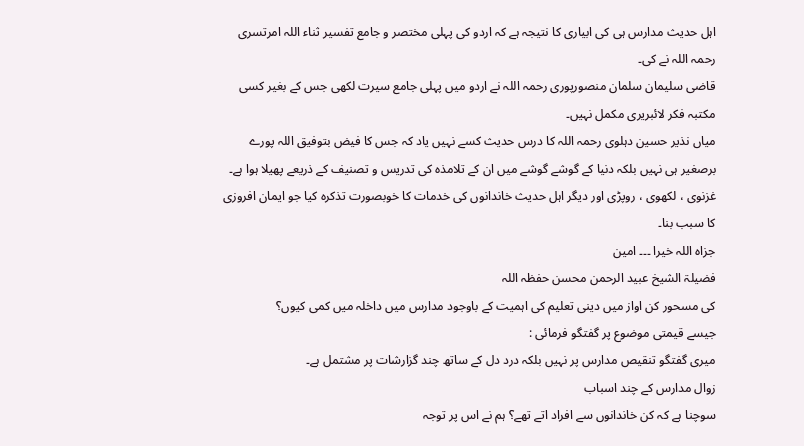اہل حدیث مدارس ہی کی ابیاری کا نتیجہ ہے کہ اردو کی پہلی مختصر و جامع تفسیر ثناء اللہ امرتسری رحمہ اللہ نے کی۔
قاضی سلیمان سلمان منصورپوری رحمہ اللہ نے اردو میں پہلی جامع سیرت لکھی جس کے بغیر کسی مکتبہ فکر لائبریری مکمل نہیں۔
میاں نذیر حسین دہلوی رحمہ اللہ کا درس حدیث کسے نہیں یاد کہ جس کا فیض بتوفیق اللہ پورے برصغیر ہی نہیں بلکہ دنیا کے گوشے گوشے میں ان کے تلامذہ کی تدریس و تصنیف کے ذریعے پھیلا ہوا ہے۔
غزنوی ، لکھوی ، روپڑی اور دیگر اہل حدیث خاندانوں کی خدمات کا خوبصورت تذکرہ کیا جو ایمان افروزی کا سبب بنا۔
جزاہ اللہ خیرا ۔۔۔ امین
فضیلۃ الشیخ عبید الرحمن محسن حفظہ اللہ
کی مسحور کن اواز میں دینی تعلیم کی اہمیت کے باوجود مدارس میں داخلہ میں کمی کیوں؟
جیسے قیمتی موضوع پر گفتگو فرمائی :
میری گفتگو تنقیص مدارس پر نہیں بلکہ درد دل کے ساتھ چند گزارشات پر مشتمل ہے۔
زوال مدارس کے چند اسباب
سوچنا ہے کہ کن خاندانوں سے افراد اتے تھے؟ ہم نے اس پر توجہ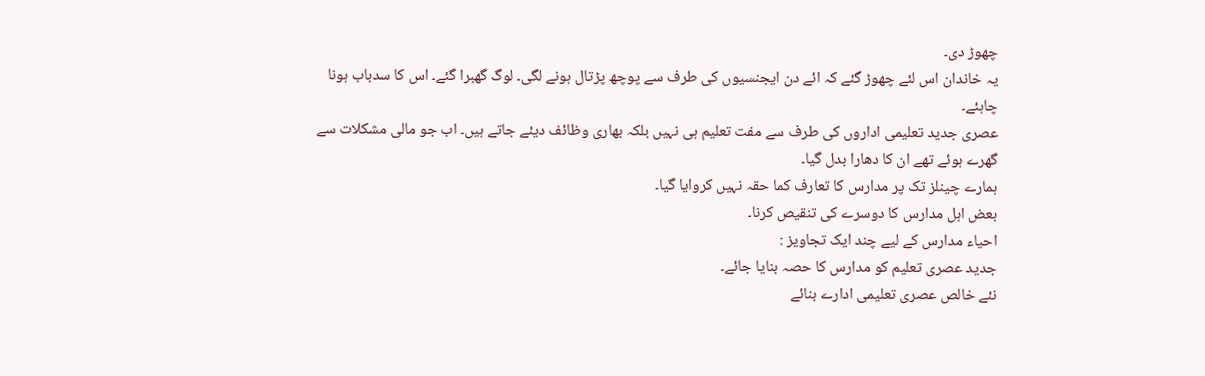چھوڑ دی۔
یہ خاندان اس لئے چھوڑ گئے کہ ائے دن ایجنسیوں کی طرف سے پوچھ پڑتال ہونے لگی۔ لوگ گھبرا گئے۔ اس کا سدباب ہونا چاہئے۔
عصری جدید تعلیمی اداروں کی طرف سے مفت تعلیم ہی نہیں بلکہ بھاری وظائف دیئے جاتے ہیں۔ اب جو مالی مشکلات سے گھرے ہوئے تھے ان کا دھارا بدل گیا۔
ہمارے چینلز تک پر مدارس کا تعارف کما حقہ نہیں کروایا گیا۔
بعض اہل مدارس کا دوسرے کی تنقیص کرنا۔
احیاء مدارس کے لیے چند ایک تجاویز :
جدید عصری تعلیم کو مدارس کا حصہ بنایا جائے۔
نئے خالص عصری تعلیمی ادارے بنائے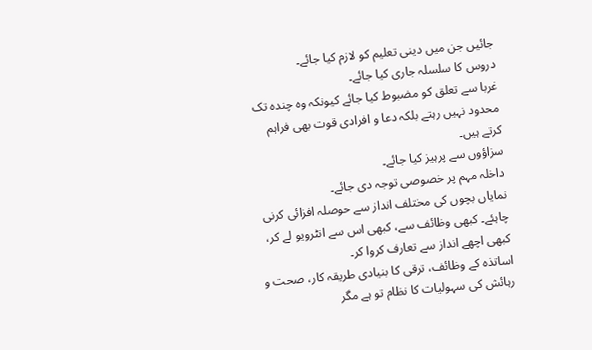جائیں جن میں دینی تعلیم کو لازم کیا جائے۔
دروس کا سلسلہ جاری کیا جائے۔
غربا سے تعلق کو مضبوط کیا جائے کیونکہ وہ چندہ تک محدود نہیں رہتے بلکہ دعا و افرادی قوت بھی فراہم کرتے ہیں۔
سزاؤوں سے پرہیز کیا جائے۔
داخلہ مہم پر خصوصی توجہ دی جائے۔
نمایاں بچوں کی مختلف انداز سے حوصلہ افزائی کرنی چاہئے۔ کبھی وظائف سے، کبھی اس سے انٹرویو لے کر، کبھی اچھے انداز سے تعارف کروا کر۔
اساتذہ کے وظائف، ترقی کا بنیادی طریقہ کار، صحت و رہائش کی سہولیات کا نظام تو ہے مگر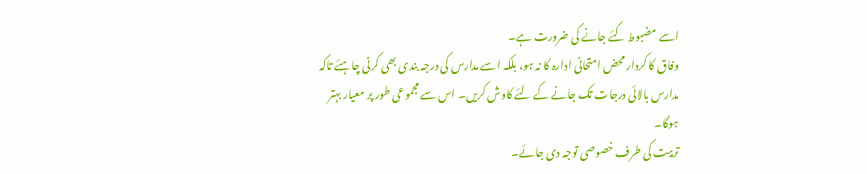اسے مضبوط کئے جانے کی ضرورت ہے۔
وفاق کا کردار محض امتحانی ادارہ کا نہ ہو، بلکہ اسے مدارس کی درجہ بندی بھی کرنی چاہئے تاکہ مدارس بالائی درجات تک جانے کے لئے کاوش کریں۔ اس سے مجموعی طور پر معیار بہتر ہوگا۔
تربیت کی طرف خصوصی توجہ دی جائے۔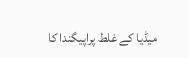میڈیا کے غلط پراپیگندا کا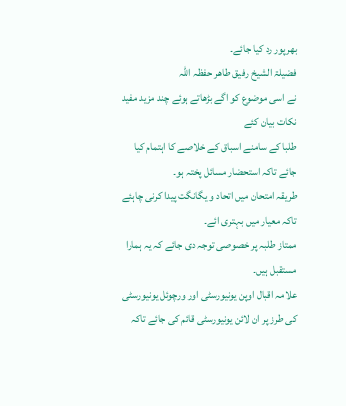بھرپور رد کیا جائے۔
فضیلۃ الشیخ رفیق طاھر حفظہ اللہ
نے اسی موضوع کو اگے بڑھاتے ہوئے چند مزید مفید نکات بیان کئے
طلبا کے سامنے اسباق کے خلاصے کا اہتمام کیا جائے تاکہ استحضار مسائل پختہ ہو۔
طریقہ امتحان میں اتحاد و یگانگت پیدا کرنی چاہئے تاکہ معیار میں بہتری ائے۔
ممتاز طلبہ پر خصوصی توجہ دی جائے کہ یہ ہمارا مستقبل ہیں۔
علامہ اقبال اوپن یونیورسٹی اور ورچوئل یونیورسٹی کی طرز پر ان لائن یونیورسٹی قائم کی جائے تاکہ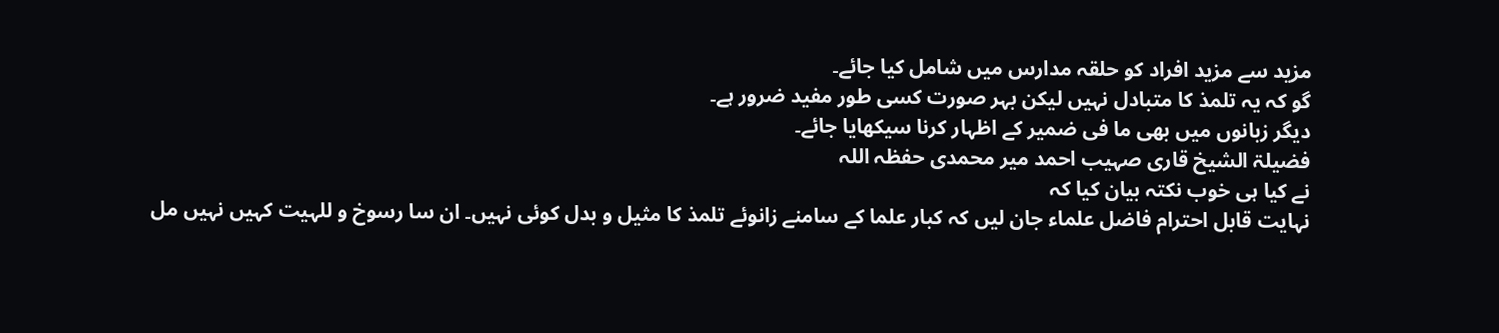مزید سے مزید افراد کو حلقہ مدارس میں شامل کیا جائے۔
گو کہ یہ تلمذ کا متبادل نہیں لیکن بہر صورت کسی طور مفید ضرور ہے۔
دیگر زبانوں میں بھی ما فی ضمیر کے اظہار کرنا سیکھایا جائے۔
فضیلۃ الشیخ قاری صہیب احمد میر محمدی حفظہ اللہ
نے کیا ہی خوب نکتہ بیان کیا کہ
نہایت قابل احترام فاضل علماء جان لیں کہ کبار علما کے سامنے زانوئے تلمذ کا مثیل و بدل کوئی نہیں۔ ان سا رسوخ و للہیت کہیں نہیں مل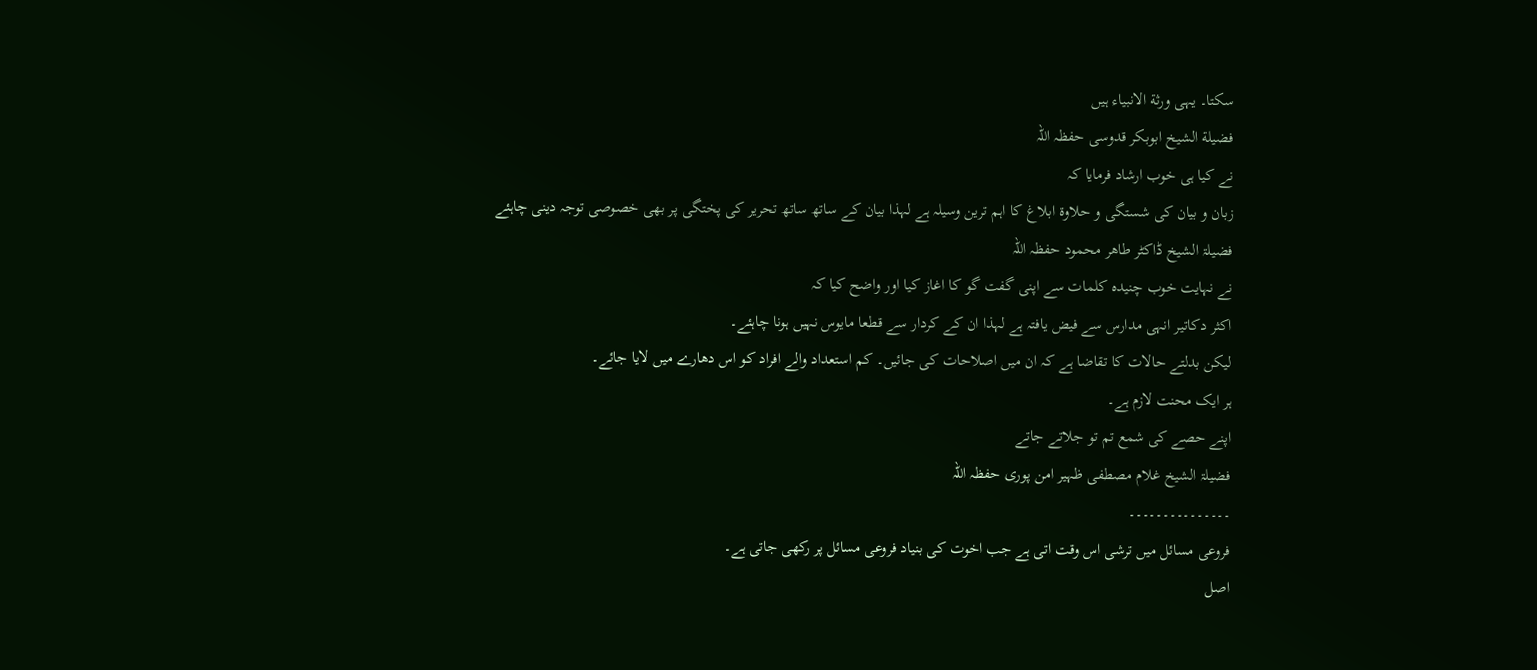سکتا۔ یہی ورثة الانبیاء ہیں
فضیلة الشیخ ابوبکر قدوسی حفظہ اللہ
نے کیا ہی خوب ارشاد فرمایا کہ
زبان و بیان کی شستگی و حلاوة ابلاغ کا اہم ترین وسیلہ ہے لہذا بیان کے ساتھ ساتھ تحریر کی پختگی پر بھی خصوصی توجہ دینی چاہئے
فضیلۃ الشیخ ڈاکٹر طاھر محمود حفظہ اللہ
نے نہایت خوب چنیدہ کلمات سے اپنی گفت گو کا اغاز کیا اور واضح کیا کہ
اکثر دکاتیر انہی مدارس سے فیض یافتہ ہے لہذا ان کے کردار سے قطعا مایوس نہیں ہونا چاہئے۔
لیکن بدلتے حالات کا تقاضا ہے کہ ان میں اصلاحات کی جائیں۔ کم استعداد والے افراد کو اس دھارے میں لایا جائے۔
ہر ایک محنت لازم ہے۔
اپنے حصے کی شمع تم تو جلاتے جاتے
فضیلۃ الشیخ غلام مصطفی ظہیر امن پوری حفظہ اللہ
۔۔۔۔۔۔۔۔۔۔۔۔۔۔۔
فروعی مسائل میں ترشی اس وقت اتی ہے جب اخوت کی بنیاد فروعی مسائل پر رکھی جاتی ہے۔
اصل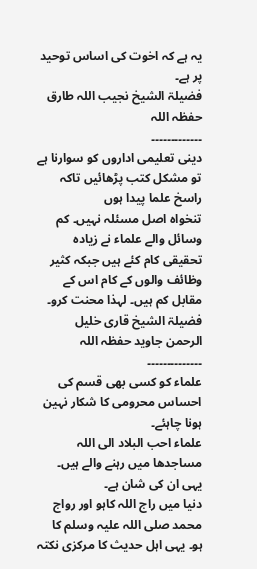یہ ہے کہ اخوت کی اساس توحید پر ہے۔
فضیلۃ الشیخ نجیب اللہ طارق حفظہ اللہ
۔۔۔۔۔۔۔۔۔۔۔۔۔
دینی تعلیمی اداروں کو سوارنا ہے تو مشکل کتب پڑھائیں تاکہ راسخ علما پیدا ہوں
تنخواہ اصل مسئلہ نہیں۔ کم وسائل والے علماء نے زیادہ تحقیقی کام کئے ہیں جبکہ کثیر وظائف والوں کے کام اس کے مقابل کم ہیں۔ لہذا محنت کرو۔
فضیلۃ الشیخ قاری خلیل الرحمن جاوید حفظہ اللہ
۔۔۔۔۔۔۔۔۔۔۔۔۔۔
علماء کو کسی بھی قسم کی احساس محرومی کا شکار نہین ہونا چاہئے۔
علماء احب البلاد الی اللہ مساجدھا میں رہنے والے ہیں۔ یہی ان کی شان ہے۔
دنیا میں راج اللہ کاہو اور رواج محمد صلی اللہ علیہ وسلم کا ہو۔ یہی اہل حدیث کا مرکزی نکتہ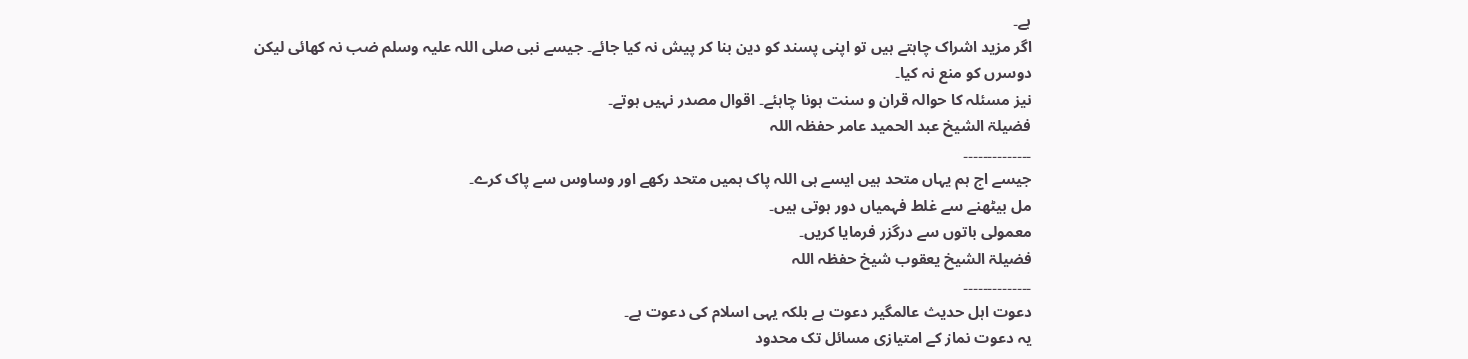ہے۔
اگر مزید اشراک چاہتے ہیں تو اپنی پسند کو دین بنا کر پیش نہ کیا جائے۔ جیسے نبی صلی اللہ علیہ وسلم ضب نہ کھائی لیکن دوسرں کو منع نہ کیا۔
نیز مسئلہ کا حوالہ قران و سنت ہونا چاہئے۔ اقوال مصدر نہیں ہوتے۔
فضیلۃ الشیخ عبد الحمید عامر حفظہ اللہ
۔۔۔۔۔۔۔۔۔۔۔۔۔۔
جیسے اج ہم یہاں متحد ہیں ایسے ہی اللہ پاک ہمیں متحد رکھے اور وساوس سے پاک کرے۔
مل بیٹھنے سے غلط فہمیاں دور ہوتی ہیں۔
معمولی باتوں سے درگزر فرمایا کریں۔
فضیلۃ الشیخ یعقوب شیخ حفظہ اللہ
۔۔۔۔۔۔۔۔۔۔۔۔۔۔
دعوت اہل حدیث عالمگیر دعوت ہے بلکہ یہی اسلام کی دعوت ہے۔
یہ دعوت نماز کے امتیازی مسائل تک محدود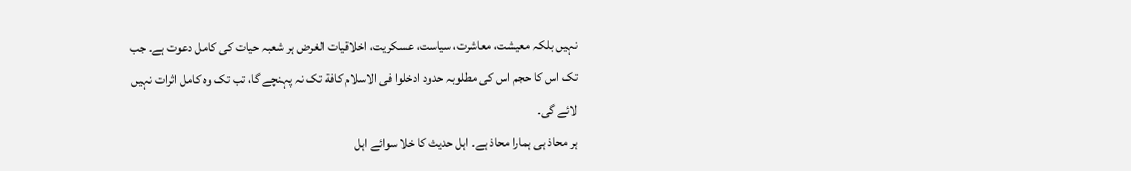نہیں بلکہ معیشت، معاشرت، سیاست، عسکریت، اخلاقیات الغرض ہر شعبہ حیات کی کامل دعوت ہے۔ جب تک اس کا حجم اس کی مطلوبہ حدود ادخلوا فی الاسلام کافة تک نہ پہنچے گا، تب تک وہ کامل اثرات نہیں لائے گی۔
ہر محاذ ہی ہمارا محاذ ہے۔ اہل حدیث کا خلا سوائے اہل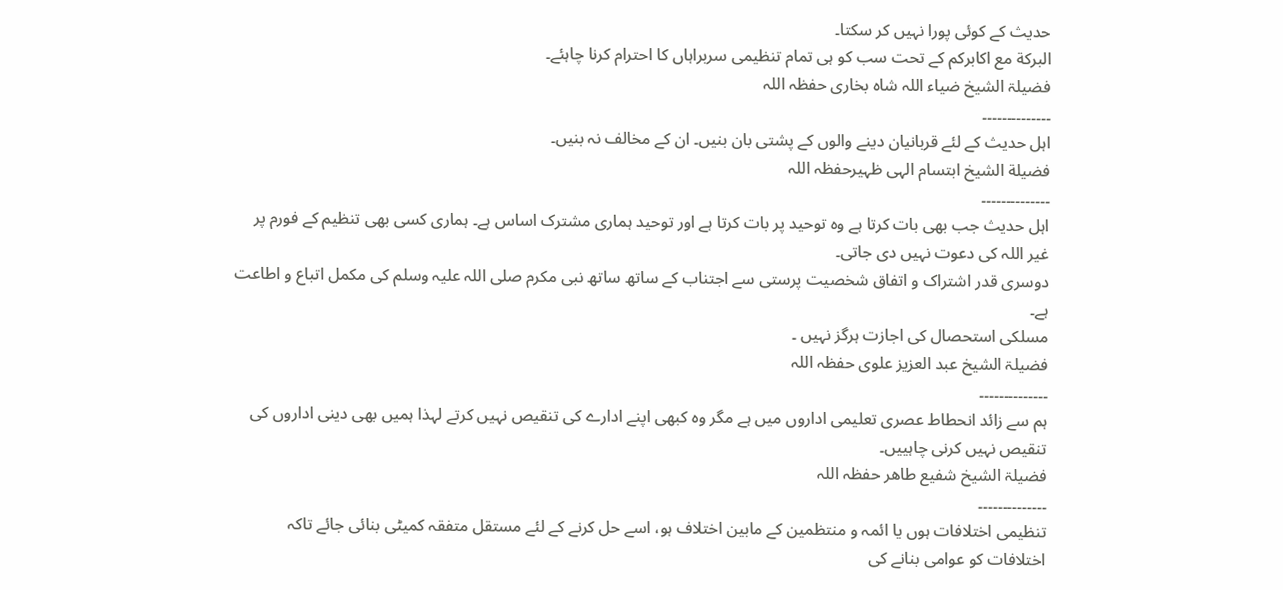حدیث کے کوئی پورا نہیں کر سکتا۔
البرکة مع اکابرکم کے تحت سب کو ہی تمام تنظیمی سربراہاں کا احترام کرنا چاہئے۔
فضیلۃ الشیخ ضیاء اللہ شاہ بخاری حفظہ اللہ
۔۔۔۔۔۔۔۔۔۔۔۔۔۔
اہل حدیث کے لئے قربانیان دینے والوں کے پشتی بان بنیں۔ ان کے مخالف نہ بنیں۔
فضیلة الشیخ ابتسام الہی ظہیرحفظہ اللہ
۔۔۔۔۔۔۔۔۔۔۔۔۔۔
اہل حدیث جب بھی بات کرتا ہے وہ توحید پر بات کرتا ہے اور توحید ہماری مشترک اساس ہے۔ ہماری کسی بھی تنظیم کے فورم پر غیر اللہ کی دعوت نہیں دی جاتی۔
دوسری قدر اشتراک و اتفاق شخصیت پرستی سے اجتناب کے ساتھ ساتھ نبی مکرم صلی اللہ علیہ وسلم کی مکمل اتباع و اطاعت ہے۔
مسلکی استحصال کی اجازت ہرگز نہیں ۔
فضیلۃ الشیخ عبد العزیز علوی حفظہ اللہ
۔۔۔۔۔۔۔۔۔۔۔۔۔۔
ہم سے زائد انحطاط عصری تعلیمی اداروں میں ہے مگر وہ کبھی اپنے ادارے کی تنقیص نہیں کرتے لہذا ہمیں بھی دینی اداروں کی تنقیص نہیں کرنی چاہییں۔
فضیلۃ الشیخ شفیع طاھر حفظہ اللہ
۔۔۔۔۔۔۔۔۔۔۔۔۔۔
تنظیمی اختلافات ہوں یا ائمہ و منتظمین کے مابین اختلاف ہو، اسے حل کرنے کے لئے مستقل متفقہ کمیٹی بنائی جائے تاکہ اختلافات کو عوامی بنانے کی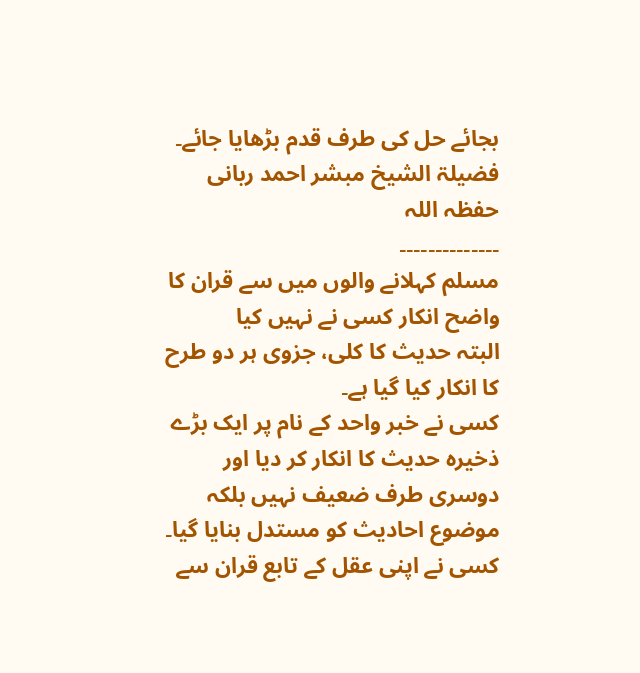بجائے حل کی طرف قدم بڑھایا جائے۔
فضیلۃ الشیخ مبشر احمد ربانی حفظہ اللہ
۔۔۔۔۔۔۔۔۔۔۔۔۔۔
مسلم کہلانے والوں میں سے قران کا واضح انکار کسی نے نہیں کیا
البتہ حدیث کا کلی، جزوی ہر دو طرح کا انکار کیا گیا ہے۔
کسی نے خبر واحد کے نام پر ایک بڑے ذخیرہ حدیث کا انکار کر دیا اور دوسری طرف ضعیف نہیں بلکہ موضوع احادیث کو مستدل بنایا گیا۔
کسی نے اپنی عقل کے تابع قران سے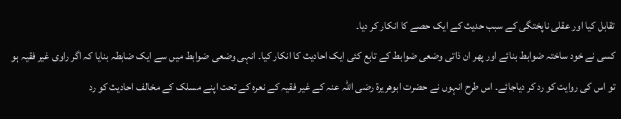تقابل کیا اور عقلی ناپختگی کے سبب حدیث کے ایک حصے کا انکار کر دیا۔
کسی نے خود ساختہ ضوابط بنائے اور پھر ان ذاتی وضعی ضوابط کے تابع کئی ایک احادیث کا انکار کیا۔ انہی وضعی ضوابط میں سے ایک ضابطہ بنایا کہ اگر راوی غیر فقیہ ہو تو اس کی روایت کو رد کر دیاجائے۔ اس طرح انہوں نے حضرت ابوھریرة رضی اللہ عنہ کے غیر فقیہ کے نعرہ کے تحت اپنے مسلک کے مخالف احادیث کو رد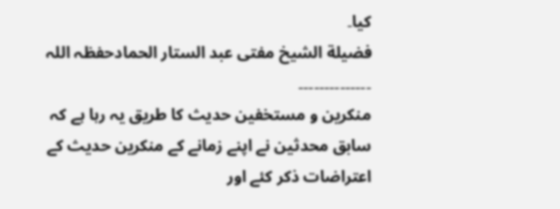کیا۔
فضیلة الشیخ مفتی عبد الستار الحمادحفظہ اللہ
۔۔۔۔۔۔۔۔۔۔۔۔۔۔
منکرین و مستخفین حدیث کا طریق یہ رہا ہے کہ سابق محدثین نے اپنے زمانے کے منکرین حدیث کے اعتراضات ذکر کئے اور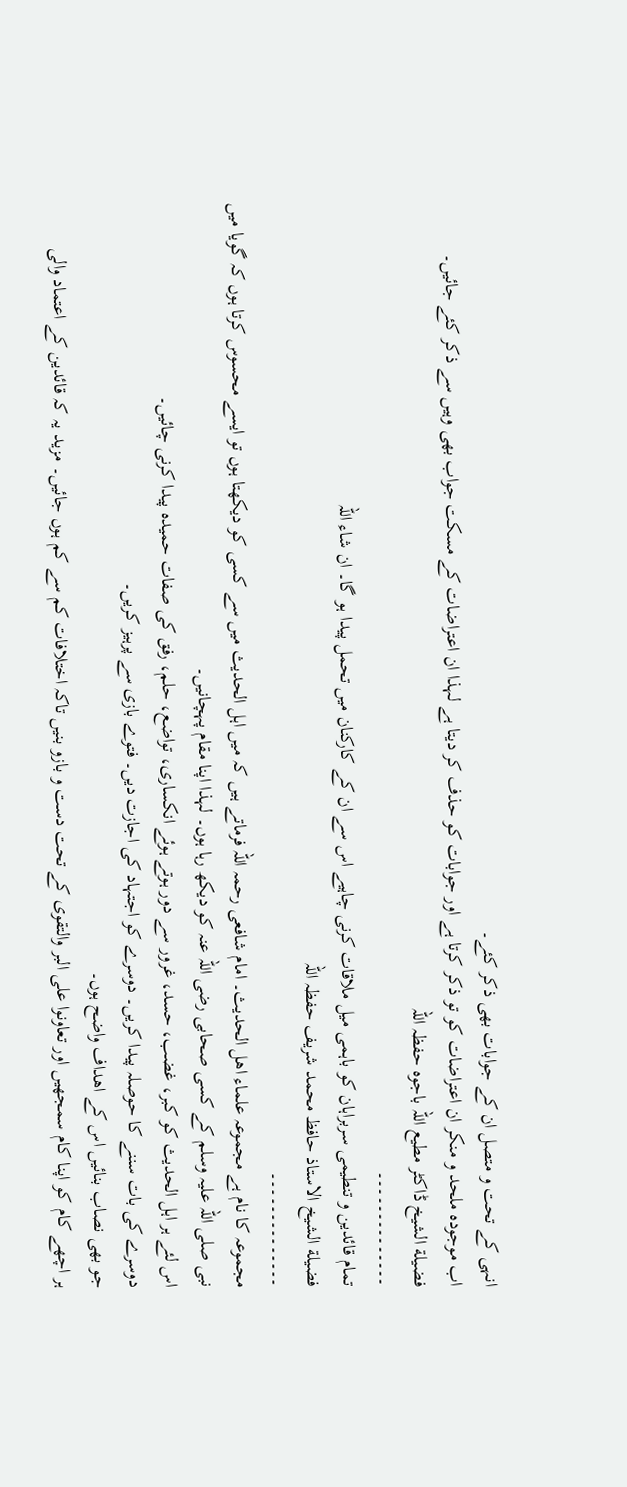انہی کے تحت و متصل ان کے جوابات بھی ذکر کئے۔
اب موجودہ ملحد و منکر ان اعتراضات کو تو ذکر کرتا ہے اور جوابات کو حذف کر دیتا ہے لہذا ان اعتراضات کے مسکت جواب بھی وہیں سے ذکر کئے جائیں۔
فضیلة الشیخ ڈاکٹر مطیع اللہ باجوہ حفظہ اللہ
۔۔۔۔۔۔۔۔۔۔۔۔۔۔
تمام قائدین و تنطیمی سربراہان کو باہمی میل ملاقات کرنی چاہیے اس سے ان کے کارکنان میں تحمل پیدا ہو گا۔ ان شاء اللہ
فضیلة الشیخ الاستاذ حافظ محمد شریف حفظہ اللہ
۔۔۔۔۔۔۔۔۔۔۔۔۔۔
مجموعہ کا نام ہے مجموعہ علماء اھل الحدیث۔ امام شافعی رحمہ اللہ فرماتے ہیں کہ میں اہل الحدیث میں سے کسی کو دیکھتا ہوں تو ایسے محسوس کرتا ہوں کہ گویا میں نبی صلی اللہ علیہ وسلم کے کسی صحابی رضی اللہ عنہ کو دیکھ رہا ہوں۔ لہذا اپنا مقام پہچانیں۔
اس لئے ہر اہل الحدیث کو کبر، غضب، حسد، غرور سے دور ہوتے ہوئے انکساری، تواضع، حلم، رفق کی صفات حمیدہ پیدا کرنی چائیں۔
دوسرے کی بات سننے کا حوصلہ پیدا کریں۔ دوسرے کو اجتہاد کی اجازت دیں۔ فتوے بازی سے پرہیز کریں۔
جو بھی نصاب بنائیں اس کے اھداف واضح ہوں۔
ہر اچھے کام کو اپنا کام سمجھیں اور تعاونوا علی البر والتقوی کے تحت دست و بازو بنیں تاکہ اختلافات کم سے کم ہوں جائیں۔ مزید یہ کہ قائدین کے اعتماد والی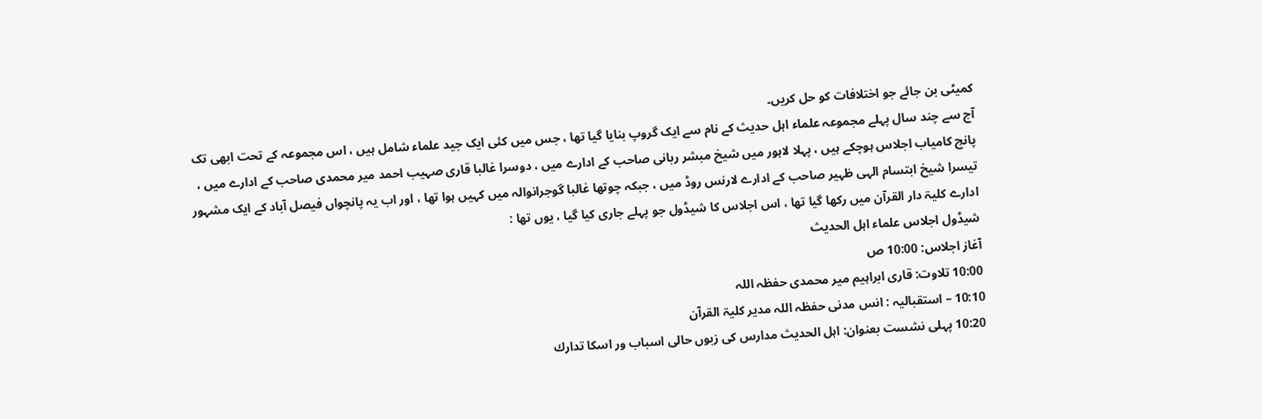کمیٹی بن جائے جو اختلافات کو حل کریں۔
آج سے چند سال پہلے مجموعہ علماء اہل حدیث کے نام سے ایک گروپ بنایا گیا تھا ، جس میں کئی ایک جید علماء شامل ہیں ، اس مجموعہ کے تحت ابھی تک پانچ کامیاب اجلاس ہوچکے ہیں ، پہلا لاہور میں شیخ مبشر ربانی صاحب کے ادارے میں ، دوسرا غالبا قاری صہیب احمد میر محمدی صاحب کے ادارے میں ، تیسرا شیخ ابتسام الہی ظہیر صاحب کے ادارے لارنس روڈ میں ، جبکہ چوتھا غالبا گوجرانوالہ میں کہیں ہوا تھا ، اور اب یہ پانچواں فیصل آباد کے ایک مشہور ادارے کلیۃ دار القرآن میں رکھا گیا تھا ، اس اجلاس کا شیڈول جو پہلے جاری کیا گیا ، یوں تھا :
شیڈول اجلاس علماء اہل الحدیث
آغاز اجلاس: 10:00 ص
10:00 تلاوت: قاری ابراہیم میر محمدی حفظہ اللہ
10:10 – استقبالیہ : انس مدنی حفظہ اللہ مدیر کلیۃ القرآن
10:20 پہلی نشست بعنوان: اہل الحدیث مدارس کی زبوں حالی اسباب ور اسکا تدارك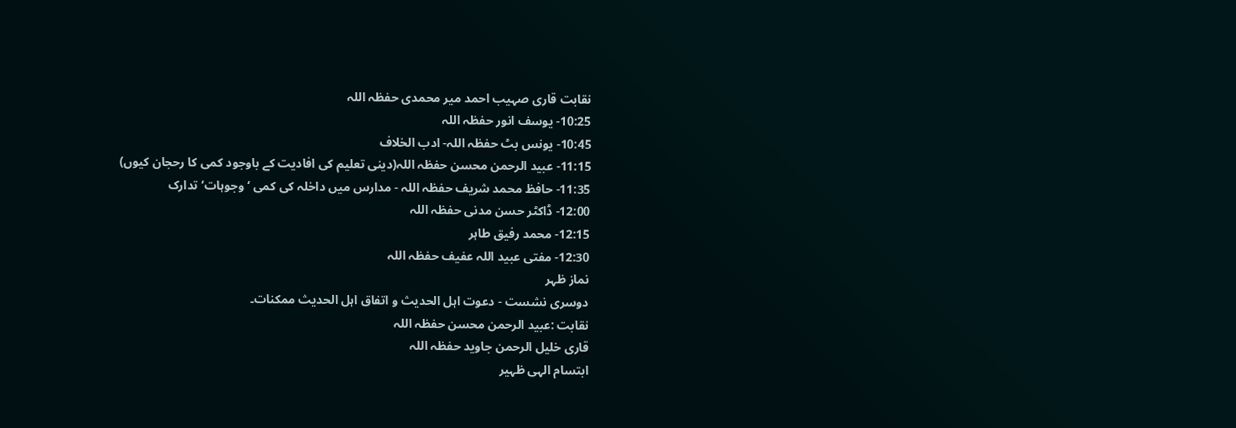نقابت قاری صہیب احمد میر محمدی حفظہ اللہ
10:25- یوسف انور حفظہ اللہ
10:45- یونس بٹ حفظہ اللہ- ادب الخلاف
11:15- عبید الرحمن محسن حفظہ اللہ(دینی تعلیم کی افادیت کے باوجود کمی کا رحجان کیوں)
11:35- حافظ محمد شریف حفظہ اللہ - مدارس میں داخلہ کی کمی ‘ وجوہات‘ تدارک
12:00- ڈاکٹر حسن مدنی حفظہ اللہ
12:15- محمد رفیق طاہر
12:30- مفتی عبید اللہ عفیف حفظہ اللہ
نماز ظہر
دوسری نشست - دعوت اہل الحدیث و اتفاق اہل الحدیث ممکنات۔
نقابت :عبید الرحمن محسن حفظہ اللہ
قاری خلیل الرحمن جاوید حفظہ اللہ
ابتسام الہی ظہیر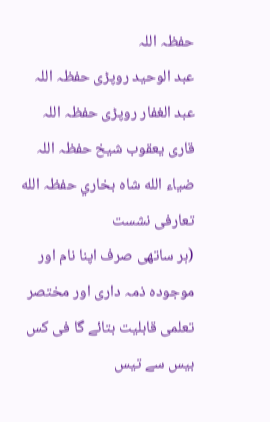حفظہ اللہ
عبد الوحید روپڑی حفظہ اللہ
عبد الغفار روپڑی حفظہ اللہ
قاری یعقوب شیخ حفظہ اللہ
ضياء الله شاه بخاري حفظہ الله
تعارفی نشست
(ہر ساتھی صرف اپنا نام اور موجودہ ذمہ داری اور مختصر تعلمی قابلیت بتائے گا فی کس بیس سے تیس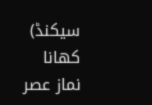سیکنڈ)
کھانا
نماز عصر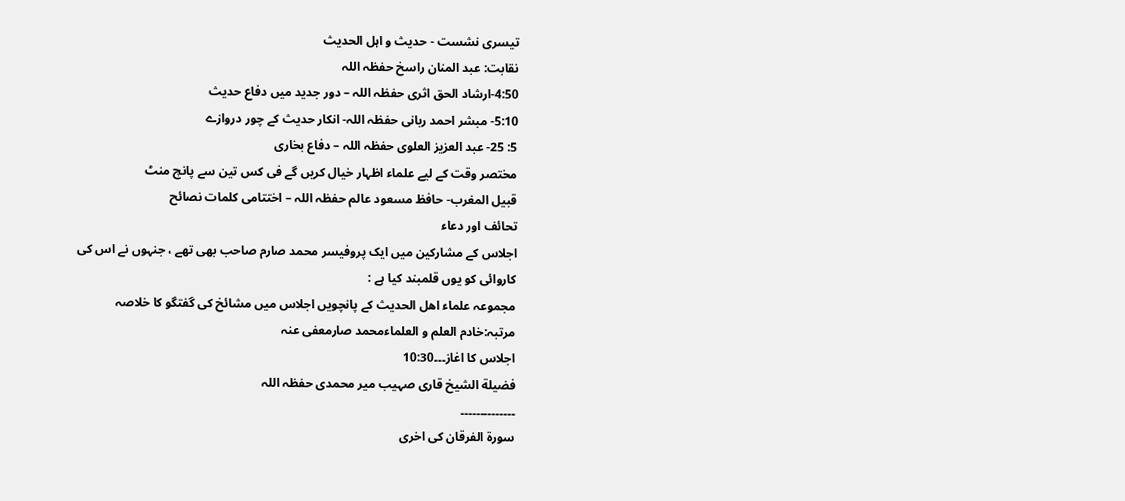تیسری نشست - حدیث و اہل الحدیث
نقابت: عبد المنان راسخ حفظہ اللہ
4:50-ارشاد الحق اثری حفظہ اللہ – دور جدید میں دفاع حدیث
5:10- مبشر احمد ربانی حفظہ اللہ- انکار حدیث کے چور دروازے
5: 25- عبد العزیز العلوی حفظہ اللہ – دفاع بخاری
مختصر وقت کے لیے علماء اظہار خیال کریں گے فی کس تین سے پانچ منٹ
قبیل المغرب- حافظ مسعود عالم حفظہ اللہ – اختتامی کلمات نصائح
تحائف اور دعاء
اجلاس کے مشارکین میں ایک پروفیسر محمد صارم صاحب بھی تھے ، جنہوں نے اس کی کاروائی کو یوں قلمبند کیا ہے :
مجموعہ علماء اھل الحدیث کے پانچویں اجلاس میں مشائخ کی گفتگو کا خلاصہ
مرتبہ:خادم العلم و العلماءمحمد صارمعفی عنہ
اجلاس کا اغاز۔۔۔10:30
فضیلة الشیخ قاری صہیب میر محمدی حفظہ اللہ
۔۔۔۔۔۔۔۔۔۔۔۔۔۔
سورة الفرقان کی اخری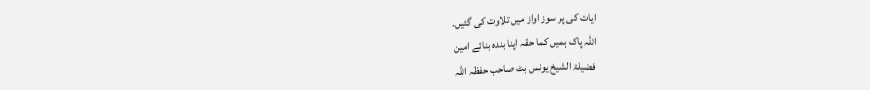ایات کی پر سوز اواز میں تلاوت کی گئیں۔
اللہ پاک ہمیں کما حقہ اپنا بندہ بنائے امین
فضیلۃ الشیخ یونس بٹ صاحب حفظہ اللہ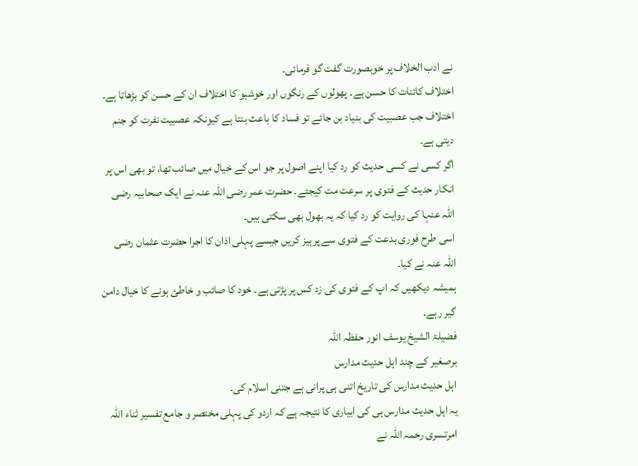نے ادب الخلاف پر خوبصورت گفت گو فرمائی۔
اختلاف کائنات کا حسن ہے۔ پھولوں کے رنگوں اور خوشبو کا اختلاف ان کے حسن کو بڑھاتا ہے۔
اختلاف جب عصبیت کی بنیاد بن جائے تو فساد کا باعث بنتا ہے کیونکہ عصبیت نفرت کو جنم دیتی ہے۔
اگر کسی نے کسی حدیث کو رد کیا اپنے اصول پر جو اس کے خیال میں صائب تھا، تو بھی اس پر انکار حدیث کے فتوی پر سرعت مت کیجئے۔ حضرت عمر رضی اللہ عنہ نے ایک صحابیہ رضی اللہ عنہا کی روایت کو رد کیا کہ یہ بھول بھی سکتی ہیں۔
اسی طرح فوری بدعت کے فتوی سے پرہیز کریں جیسے پہلی اذان کا اجرا حضرت عثمان رضی اللہ عنہ نے کیا۔
ہمیشہ دیکھیں کہ اپ کے فتوی کی زد کس پر پڑتی ہے۔ خود کا صائب و خاطئ ہونے کا خیال دامن گیر رہے۔
فضیلۃ الشیخ یوسف انور حفظہ اللہ
برصغیر کے چند اہل حدیث مدارس
اہل حدیث مدارس کی تاریخ اتنی ہی پرانی ہے جتنی اسلام کی۔
یہ اہل حدیث مدارس ہی کی ابیاری کا نتیجہ ہے کہ اردو کی پہلی مختصر و جامع تفسیر ثناء اللہ امرتسری رحمہ اللہ نے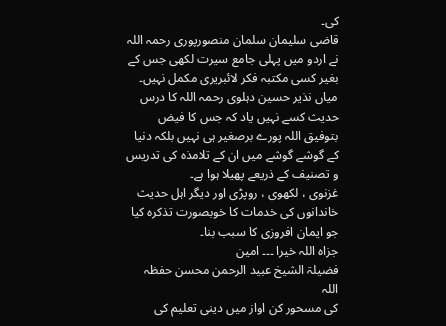کی۔
قاضی سلیمان سلمان منصورپوری رحمہ اللہ نے اردو میں پہلی جامع سیرت لکھی جس کے بغیر کسی مکتبہ فکر لائبریری مکمل نہیں۔
میاں نذیر حسین دہلوی رحمہ اللہ کا درس حدیث کسے نہیں یاد کہ جس کا فیض بتوفیق اللہ پورے برصغیر ہی نہیں بلکہ دنیا کے گوشے گوشے میں ان کے تلامذہ کی تدریس و تصنیف کے ذریعے پھیلا ہوا ہے۔
غزنوی ، لکھوی ، روپڑی اور دیگر اہل حدیث خاندانوں کی خدمات کا خوبصورت تذکرہ کیا جو ایمان افروزی کا سبب بنا۔
جزاہ اللہ خیرا ۔۔۔ امین
فضیلۃ الشیخ عبید الرحمن محسن حفظہ اللہ
کی مسحور کن اواز میں دینی تعلیم کی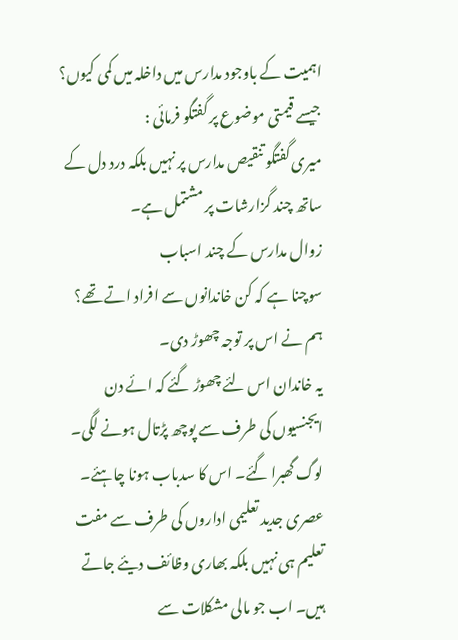اہمیت کے باوجود مدارس میں داخلہ میں کمی کیوں؟
جیسے قیمتی موضوع پر گفتگو فرمائی :
میری گفتگو تنقیص مدارس پر نہیں بلکہ درد دل کے ساتھ چند گزارشات پر مشتمل ہے۔
زوال مدارس کے چند اسباب
سوچنا ہے کہ کن خاندانوں سے افراد اتے تھے؟ ہم نے اس پر توجہ چھوڑ دی۔
یہ خاندان اس لئے چھوڑ گئے کہ ائے دن ایجنسیوں کی طرف سے پوچھ پڑتال ہونے لگی۔ لوگ گھبرا گئے۔ اس کا سدباب ہونا چاہئے۔
عصری جدید تعلیمی اداروں کی طرف سے مفت تعلیم ہی نہیں بلکہ بھاری وظائف دیئے جاتے ہیں۔ اب جو مالی مشکلات سے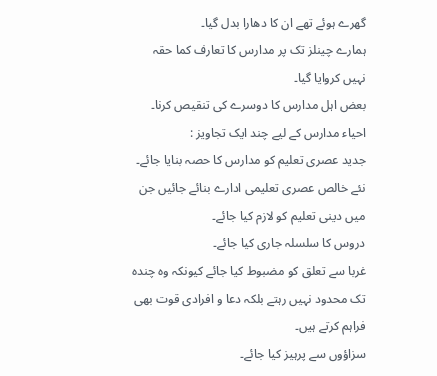گھرے ہوئے تھے ان کا دھارا بدل گیا۔
ہمارے چینلز تک پر مدارس کا تعارف کما حقہ نہیں کروایا گیا۔
بعض اہل مدارس کا دوسرے کی تنقیص کرنا۔
احیاء مدارس کے لیے چند ایک تجاویز :
جدید عصری تعلیم کو مدارس کا حصہ بنایا جائے۔
نئے خالص عصری تعلیمی ادارے بنائے جائیں جن میں دینی تعلیم کو لازم کیا جائے۔
دروس کا سلسلہ جاری کیا جائے۔
غربا سے تعلق کو مضبوط کیا جائے کیونکہ وہ چندہ تک محدود نہیں رہتے بلکہ دعا و افرادی قوت بھی فراہم کرتے ہیں۔
سزاؤوں سے پرہیز کیا جائے۔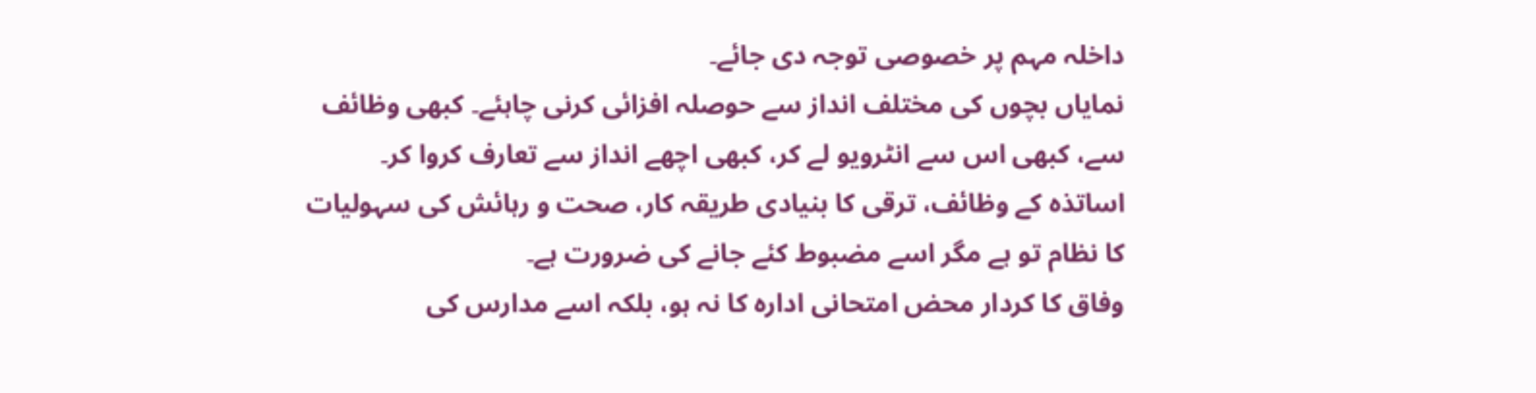داخلہ مہم پر خصوصی توجہ دی جائے۔
نمایاں بچوں کی مختلف انداز سے حوصلہ افزائی کرنی چاہئے۔ کبھی وظائف سے، کبھی اس سے انٹرویو لے کر، کبھی اچھے انداز سے تعارف کروا کر۔
اساتذہ کے وظائف، ترقی کا بنیادی طریقہ کار، صحت و رہائش کی سہولیات کا نظام تو ہے مگر اسے مضبوط کئے جانے کی ضرورت ہے۔
وفاق کا کردار محض امتحانی ادارہ کا نہ ہو، بلکہ اسے مدارس کی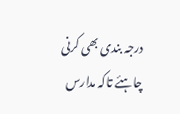درجہ بندی بھی کرنی چاہئے تاکہ مدارس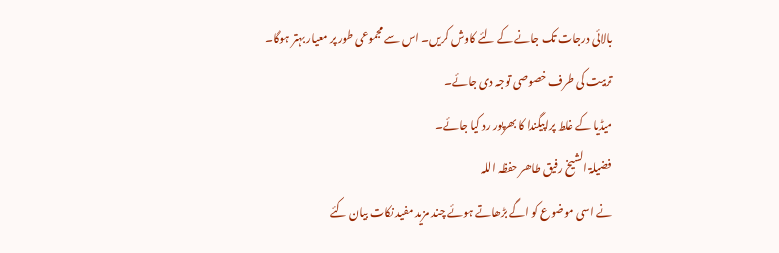بالائی درجات تک جانے کے لئے کاوش کریں۔ اس سے مجموعی طور پر معیار بہتر ہوگا۔
تربیت کی طرف خصوصی توجہ دی جائے۔
میڈیا کے غلط پراپیگندا کا بھرپور رد کیا جائے۔
فضیلۃ الشیخ رفیق طاھر حفظہ اللہ
نے اسی موضوع کو اگے بڑھاتے ہوئے چند مزید مفید نکات بیان کئے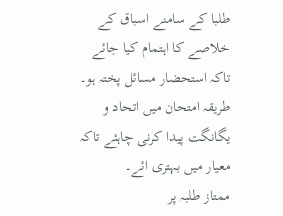طلبا کے سامنے اسباق کے خلاصے کا اہتمام کیا جائے تاکہ استحضار مسائل پختہ ہو۔
طریقہ امتحان میں اتحاد و یگانگت پیدا کرنی چاہئے تاکہ معیار میں بہتری ائے۔
ممتاز طلبہ پر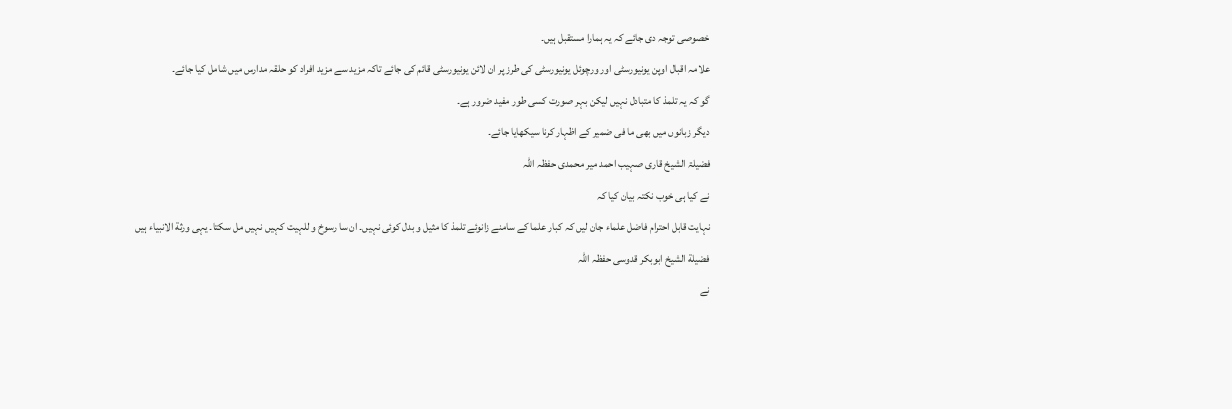خصوصی توجہ دی جائے کہ یہ ہمارا مستقبل ہیں۔
علامہ اقبال اوپن یونیورسٹی اور ورچوئل یونیورسٹی کی طرز پر ان لائن یونیورسٹی قائم کی جائے تاکہ مزید سے مزید افراد کو حلقہ مدارس میں شامل کیا جائے۔
گو کہ یہ تلمذ کا متبادل نہیں لیکن بہر صورت کسی طور مفید ضرور ہے۔
دیگر زبانوں میں بھی ما فی ضمیر کے اظہار کرنا سیکھایا جائے۔
فضیلۃ الشیخ قاری صہیب احمد میر محمدی حفظہ اللہ
نے کیا ہی خوب نکتہ بیان کیا کہ
نہایت قابل احترام فاضل علماء جان لیں کہ کبار علما کے سامنے زانوئے تلمذ کا مثیل و بدل کوئی نہیں۔ ان سا رسوخ و للہیت کہیں نہیں مل سکتا۔ یہی ورثة الانبیاء ہیں
فضیلة الشیخ ابوبکر قدوسی حفظہ اللہ
نے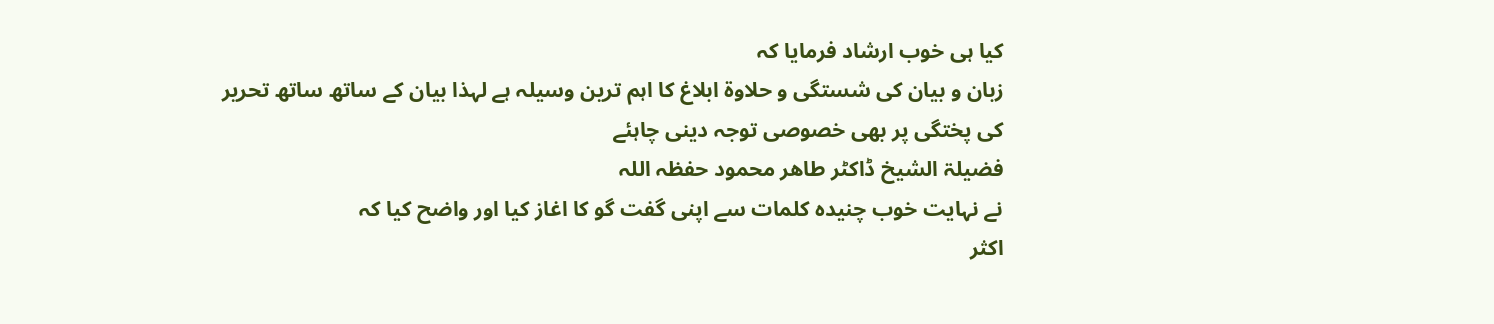کیا ہی خوب ارشاد فرمایا کہ
زبان و بیان کی شستگی و حلاوة ابلاغ کا اہم ترین وسیلہ ہے لہذا بیان کے ساتھ ساتھ تحریر کی پختگی پر بھی خصوصی توجہ دینی چاہئے
فضیلۃ الشیخ ڈاکٹر طاھر محمود حفظہ اللہ
نے نہایت خوب چنیدہ کلمات سے اپنی گفت گو کا اغاز کیا اور واضح کیا کہ
اکثر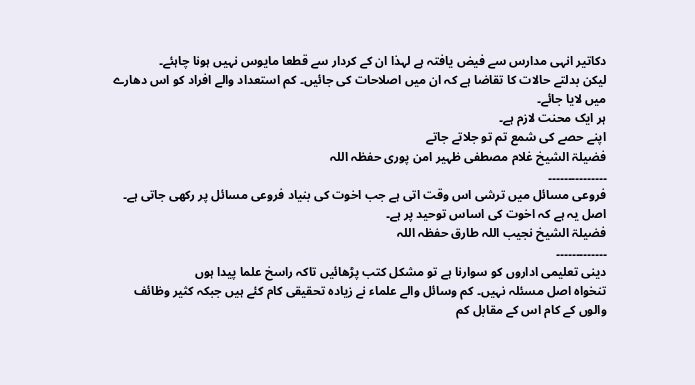دکاتیر انہی مدارس سے فیض یافتہ ہے لہذا ان کے کردار سے قطعا مایوس نہیں ہونا چاہئے۔
لیکن بدلتے حالات کا تقاضا ہے کہ ان میں اصلاحات کی جائیں۔ کم استعداد والے افراد کو اس دھارے میں لایا جائے۔
ہر ایک محنت لازم ہے۔
اپنے حصے کی شمع تم تو جلاتے جاتے
فضیلۃ الشیخ غلام مصطفی ظہیر امن پوری حفظہ اللہ
۔۔۔۔۔۔۔۔۔۔۔۔۔۔۔
فروعی مسائل میں ترشی اس وقت اتی ہے جب اخوت کی بنیاد فروعی مسائل پر رکھی جاتی ہے۔
اصل یہ ہے کہ اخوت کی اساس توحید پر ہے۔
فضیلۃ الشیخ نجیب اللہ طارق حفظہ اللہ
۔۔۔۔۔۔۔۔۔۔۔۔۔
دینی تعلیمی اداروں کو سوارنا ہے تو مشکل کتب پڑھائیں تاکہ راسخ علما پیدا ہوں
تنخواہ اصل مسئلہ نہیں۔ کم وسائل والے علماء نے زیادہ تحقیقی کام کئے ہیں جبکہ کثیر وظائف والوں کے کام اس کے مقابل کم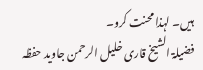ہیں۔ لہذا محنت کرو۔
فضیلۃ الشیخ قاری خلیل الرحمن جاوید حفظہ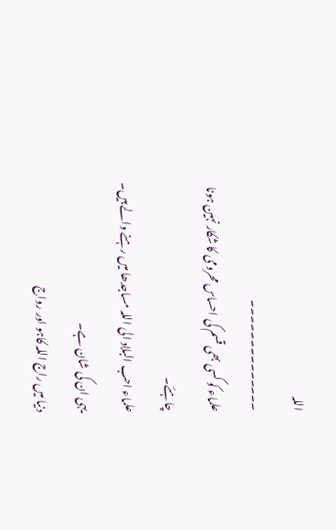اللہ
۔۔۔۔۔۔۔۔۔۔۔۔۔۔
علماء کو کسی بھی قسم کی احساس محرومی کا شکار نہین ہونا چاہئے۔
علماء احب البلاد الی اللہ مساجدھا میں رہنے والے ہیں۔ یہی ان کی شان ہے۔
دنیا میں راج اللہ کاہو اور رواج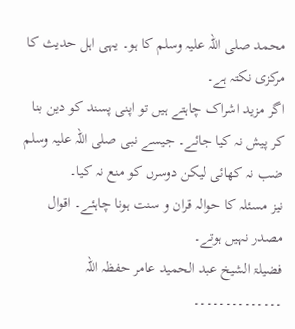محمد صلی اللہ علیہ وسلم کا ہو۔ یہی اہل حدیث کا مرکزی نکتہ ہے۔
اگر مزید اشراک چاہتے ہیں تو اپنی پسند کو دین بنا کر پیش نہ کیا جائے۔ جیسے نبی صلی اللہ علیہ وسلم ضب نہ کھائی لیکن دوسرں کو منع نہ کیا۔
نیز مسئلہ کا حوالہ قران و سنت ہونا چاہئے۔ اقوال مصدر نہیں ہوتے۔
فضیلۃ الشیخ عبد الحمید عامر حفظہ اللہ
۔۔۔۔۔۔۔۔۔۔۔۔۔۔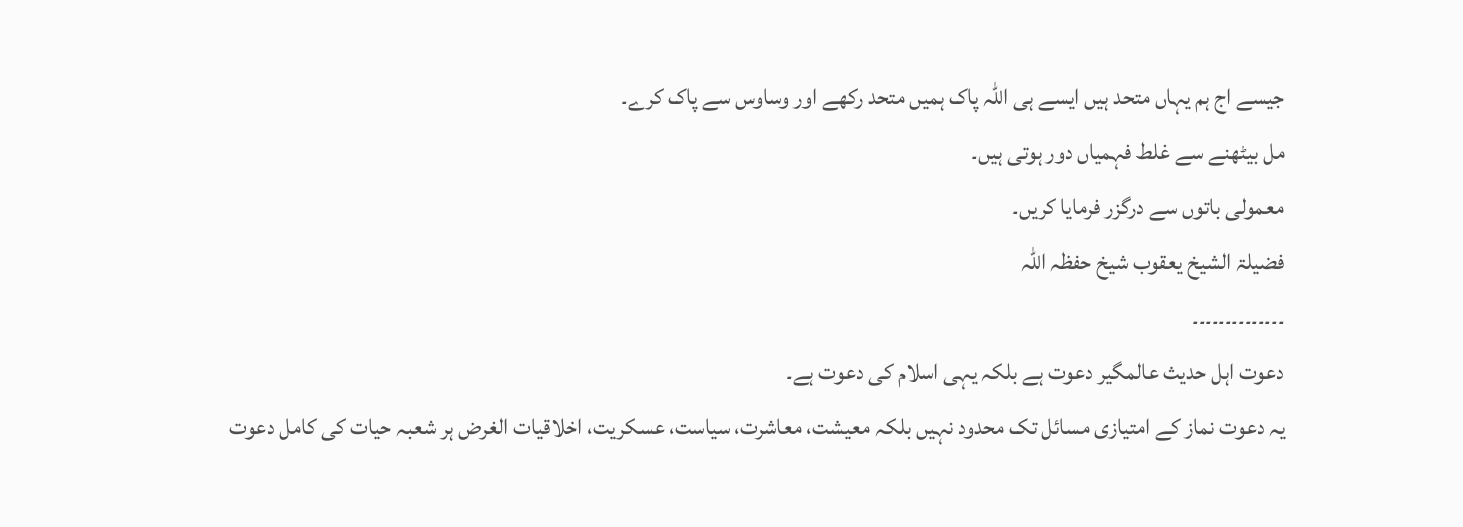جیسے اج ہم یہاں متحد ہیں ایسے ہی اللہ پاک ہمیں متحد رکھے اور وساوس سے پاک کرے۔
مل بیٹھنے سے غلط فہمیاں دور ہوتی ہیں۔
معمولی باتوں سے درگزر فرمایا کریں۔
فضیلۃ الشیخ یعقوب شیخ حفظہ اللہ
۔۔۔۔۔۔۔۔۔۔۔۔۔۔
دعوت اہل حدیث عالمگیر دعوت ہے بلکہ یہی اسلام کی دعوت ہے۔
یہ دعوت نماز کے امتیازی مسائل تک محدود نہیں بلکہ معیشت، معاشرت، سیاست، عسکریت، اخلاقیات الغرض ہر شعبہ حیات کی کامل دعوت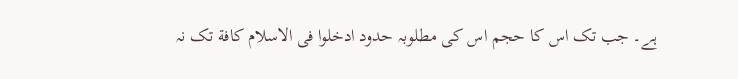ہے۔ جب تک اس کا حجم اس کی مطلوبہ حدود ادخلوا فی الاسلام کافة تک نہ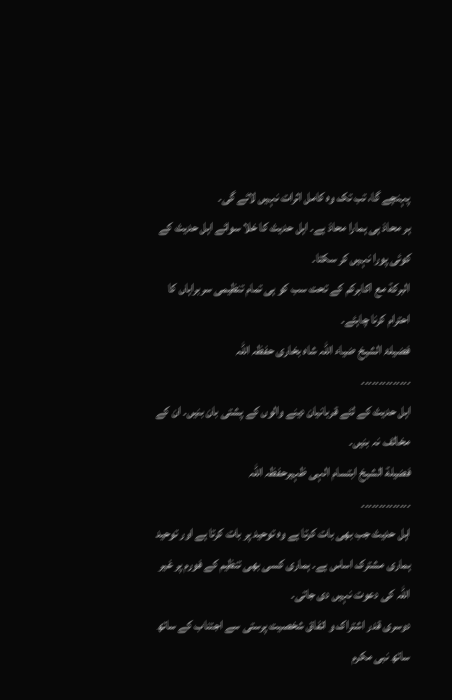پہنچے گا، تب تک وہ کامل اثرات نہیں لائے گی۔
ہر محاذ ہی ہمارا محاذ ہے۔ اہل حدیث کا خلا سوائے اہل حدیث کے کوئی پورا نہیں کر سکتا۔
البرکة مع اکابرکم کے تحت سب کو ہی تمام تنظیمی سربراہاں کا احترام کرنا چاہئے۔
فضیلۃ الشیخ ضیاء اللہ شاہ بخاری حفظہ اللہ
۔۔۔۔۔۔۔۔۔۔۔۔۔۔
اہل حدیث کے لئے قربانیان دینے والوں کے پشتی بان بنیں۔ ان کے مخالف نہ بنیں۔
فضیلة الشیخ ابتسام الہی ظہیرحفظہ اللہ
۔۔۔۔۔۔۔۔۔۔۔۔۔۔
اہل حدیث جب بھی بات کرتا ہے وہ توحید پر بات کرتا ہے اور توحید ہماری مشترک اساس ہے۔ ہماری کسی بھی تنظیم کے فورم پر غیر اللہ کی دعوت نہیں دی جاتی۔
دوسری قدر اشتراک و اتفاق شخصیت پرستی سے اجتناب کے ساتھ ساتھ نبی مکرم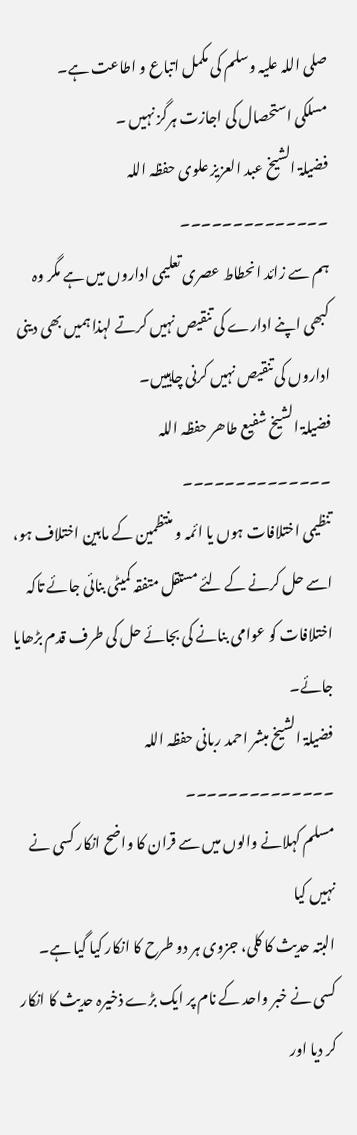صلی اللہ علیہ وسلم کی مکمل اتباع و اطاعت ہے۔
مسلکی استحصال کی اجازت ہرگز نہیں ۔
فضیلۃ الشیخ عبد العزیز علوی حفظہ اللہ
۔۔۔۔۔۔۔۔۔۔۔۔۔۔
ہم سے زائد انحطاط عصری تعلیمی اداروں میں ہے مگر وہ کبھی اپنے ادارے کی تنقیص نہیں کرتے لہذا ہمیں بھی دینی اداروں کی تنقیص نہیں کرنی چاہییں۔
فضیلۃ الشیخ شفیع طاھر حفظہ اللہ
۔۔۔۔۔۔۔۔۔۔۔۔۔۔
تنظیمی اختلافات ہوں یا ائمہ و منتظمین کے مابین اختلاف ہو، اسے حل کرنے کے لئے مستقل متفقہ کمیٹی بنائی جائے تاکہ اختلافات کو عوامی بنانے کی بجائے حل کی طرف قدم بڑھایا جائے۔
فضیلۃ الشیخ مبشر احمد ربانی حفظہ اللہ
۔۔۔۔۔۔۔۔۔۔۔۔۔۔
مسلم کہلانے والوں میں سے قران کا واضح انکار کسی نے نہیں کیا
البتہ حدیث کا کلی، جزوی ہر دو طرح کا انکار کیا گیا ہے۔
کسی نے خبر واحد کے نام پر ایک بڑے ذخیرہ حدیث کا انکار کر دیا اور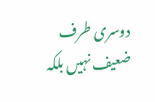دوسری طرف ضعیف نہیں بلکہ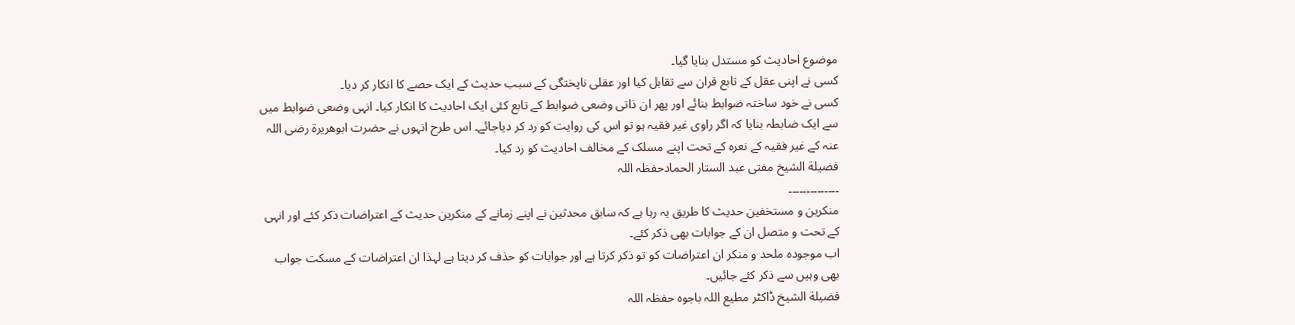موضوع احادیث کو مستدل بنایا گیا۔
کسی نے اپنی عقل کے تابع قران سے تقابل کیا اور عقلی ناپختگی کے سبب حدیث کے ایک حصے کا انکار کر دیا۔
کسی نے خود ساختہ ضوابط بنائے اور پھر ان ذاتی وضعی ضوابط کے تابع کئی ایک احادیث کا انکار کیا۔ انہی وضعی ضوابط میں سے ایک ضابطہ بنایا کہ اگر راوی غیر فقیہ ہو تو اس کی روایت کو رد کر دیاجائے۔ اس طرح انہوں نے حضرت ابوھریرة رضی اللہ عنہ کے غیر فقیہ کے نعرہ کے تحت اپنے مسلک کے مخالف احادیث کو رد کیا۔
فضیلة الشیخ مفتی عبد الستار الحمادحفظہ اللہ
۔۔۔۔۔۔۔۔۔۔۔۔۔۔
منکرین و مستخفین حدیث کا طریق یہ رہا ہے کہ سابق محدثین نے اپنے زمانے کے منکرین حدیث کے اعتراضات ذکر کئے اور انہی کے تحت و متصل ان کے جوابات بھی ذکر کئے۔
اب موجودہ ملحد و منکر ان اعتراضات کو تو ذکر کرتا ہے اور جوابات کو حذف کر دیتا ہے لہذا ان اعتراضات کے مسکت جواب بھی وہیں سے ذکر کئے جائیں۔
فضیلة الشیخ ڈاکٹر مطیع اللہ باجوہ حفظہ اللہ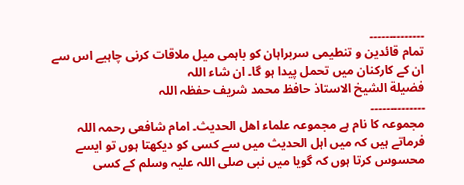۔۔۔۔۔۔۔۔۔۔۔۔۔۔
تمام قائدین و تنطیمی سربراہان کو باہمی میل ملاقات کرنی چاہیے اس سے ان کے کارکنان میں تحمل پیدا ہو گا۔ ان شاء اللہ
فضیلة الشیخ الاستاذ حافظ محمد شریف حفظہ اللہ
۔۔۔۔۔۔۔۔۔۔۔۔۔۔
مجموعہ کا نام ہے مجموعہ علماء اھل الحدیث۔ امام شافعی رحمہ اللہ فرماتے ہیں کہ میں اہل الحدیث میں سے کسی کو دیکھتا ہوں تو ایسے محسوس کرتا ہوں کہ گویا میں نبی صلی اللہ علیہ وسلم کے کسی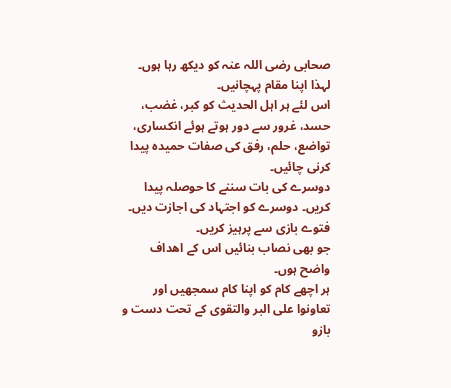صحابی رضی اللہ عنہ کو دیکھ رہا ہوں۔ لہذا اپنا مقام پہچانیں۔
اس لئے ہر اہل الحدیث کو کبر، غضب، حسد، غرور سے دور ہوتے ہوئے انکساری، تواضع، حلم، رفق کی صفات حمیدہ پیدا کرنی چائیں۔
دوسرے کی بات سننے کا حوصلہ پیدا کریں۔ دوسرے کو اجتہاد کی اجازت دیں۔ فتوے بازی سے پرہیز کریں۔
جو بھی نصاب بنائیں اس کے اھداف واضح ہوں۔
ہر اچھے کام کو اپنا کام سمجھیں اور تعاونوا علی البر والتقوی کے تحت دست و بازو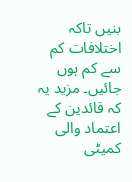بنیں تاکہ اختلافات کم سے کم ہوں جائیں۔ مزید یہ کہ قائدین کے اعتماد والی کمیٹی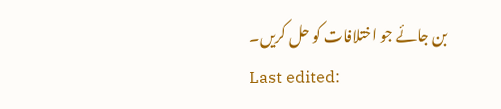بن جائے جو اختلافات کو حل کریں۔
Last edited: